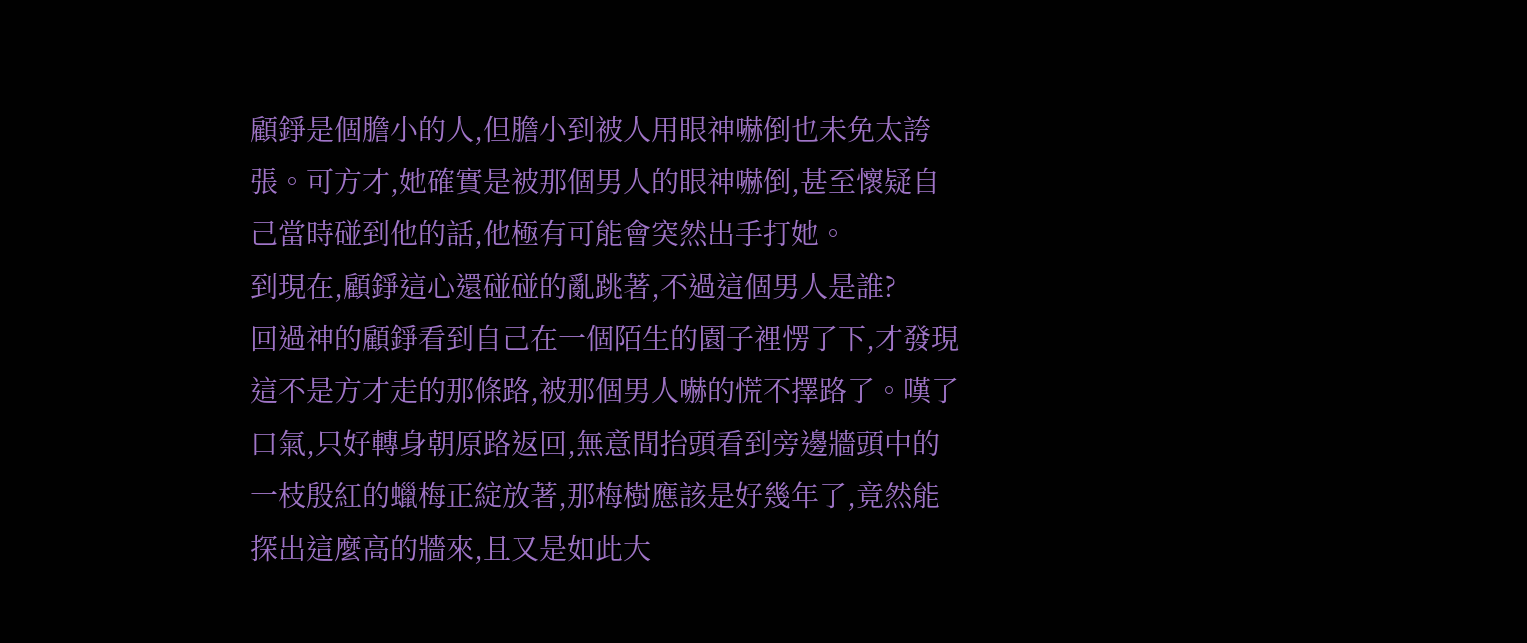顧錚是個膽小的人,但膽小到被人用眼神嚇倒也未免太誇張。可方才,她確實是被那個男人的眼神嚇倒,甚至懷疑自己當時碰到他的話,他極有可能會突然出手打她。
到現在,顧錚這心還碰碰的亂跳著,不過這個男人是誰?
回過神的顧錚看到自己在一個陌生的園子裡愣了下,才發現這不是方才走的那條路,被那個男人嚇的慌不擇路了。嘆了口氣,只好轉身朝原路返回,無意間抬頭看到旁邊牆頭中的一枝殷紅的蠟梅正綻放著,那梅樹應該是好幾年了,竟然能探出這麼高的牆來,且又是如此大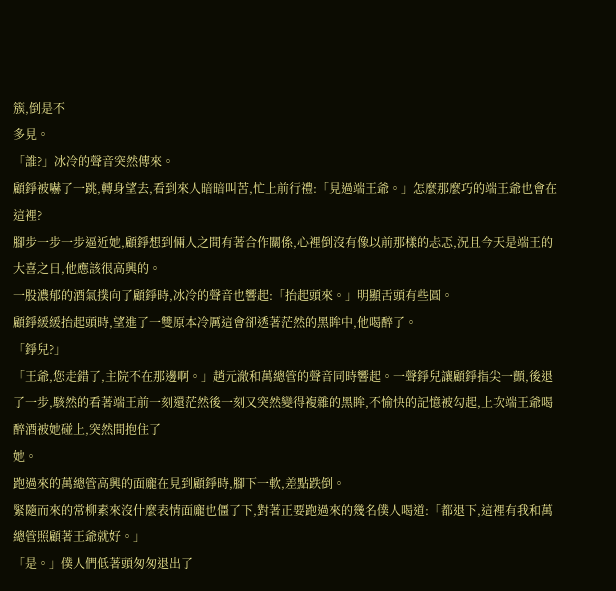簇,倒是不
多見。
「誰?」冰冷的聲音突然傳來。
顧錚被嚇了一跳,轉身望去,看到來人暗暗叫苦,忙上前行禮:「見過端王爺。」怎麼那麼巧的端王爺也會在這裡?
腳步一步一步逼近她,顧錚想到倆人之間有著合作關係,心裡倒沒有像以前那樣的忐忑,況且今天是端王的大喜之日,他應該很高興的。
一股濃郁的酒氣撲向了顧錚時,冰冷的聲音也響起:「抬起頭來。」明顯舌頭有些圓。
顧錚緩緩抬起頭時,望進了一雙原本冷厲這會卻透著茫然的黑眸中,他喝醉了。
「錚兒?」
「王爺,您走錯了,主院不在那邊啊。」趙元澈和萬總管的聲音同時響起。一聲錚兒讓顧錚指尖一顫,後退了一步,駭然的看著端王前一刻還茫然後一刻又突然變得複雜的黑眸,不愉快的記憶被勾起,上次端王爺喝醉酒被她碰上,突然間抱住了
她。
跑過來的萬總管高興的面龐在見到顧錚時,腳下一軟,差點跌倒。
緊隨而來的常柳素來沒什麼表情面龐也僵了下,對著正要跑過來的幾名僕人喝道:「都退下,這裡有我和萬總管照顧著王爺就好。」
「是。」僕人們低著頭匆匆退出了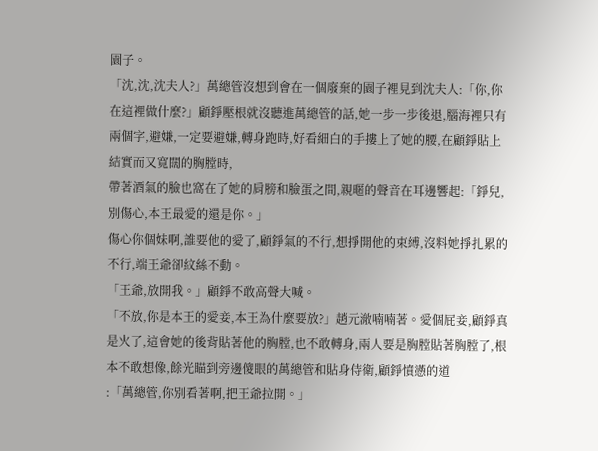園子。
「沈,沈,沈夫人?」萬總管沒想到會在一個廢棄的園子裡見到沈夫人:「你,你在這裡做什麼?」顧錚壓根就沒聽進萬總管的話,她一步一步後退,腦海裡只有兩個字,避嫌,一定要避嫌,轉身跑時,好看細白的手摟上了她的腰,在顧錚貼上結實而又寬闊的胸膛時,
帶著酒氣的臉也窩在了她的肩膀和臉蛋之間,親暱的聲音在耳邊響起:「錚兒,別傷心,本王最愛的還是你。」
傷心你個妹啊,誰要他的愛了,顧錚氣的不行,想掙開他的束縛,沒料她掙扎累的不行,端王爺卻紋絲不動。
「王爺,放開我。」顧錚不敢高聲大喊。
「不放,你是本王的愛妾,本王為什麼要放?」趙元澈喃喃著。愛個屁妾,顧錚真是火了,這會她的後背貼著他的胸膛,也不敢轉身,兩人要是胸膛貼著胸膛了,根本不敢想像,餘光瞄到旁邊傻眼的萬總管和貼身侍衛,顧錚憤懣的道
:「萬總管,你別看著啊,把王爺拉開。」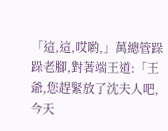「這,這,哎喲,」萬總管跺跺老腳,對著端王道:「王爺,您趕緊放了沈夫人吧,今天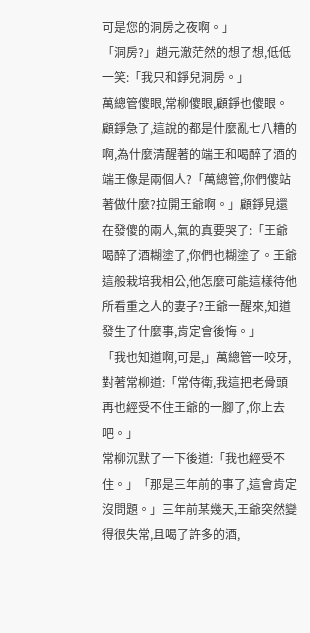可是您的洞房之夜啊。」
「洞房?」趙元澈茫然的想了想,低低一笑:「我只和錚兒洞房。」
萬總管傻眼,常柳傻眼,顧錚也傻眼。
顧錚急了,這說的都是什麼亂七八糟的啊,為什麼清醒著的端王和喝醉了酒的端王像是兩個人?「萬總管,你們傻站著做什麼?拉開王爺啊。」顧錚見還在發傻的兩人,氣的真要哭了:「王爺喝醉了酒糊塗了,你們也糊塗了。王爺這般栽培我相公,他怎麼可能這樣待他
所看重之人的妻子?王爺一醒來,知道發生了什麼事,肯定會後悔。」
「我也知道啊,可是,」萬總管一咬牙,對著常柳道:「常侍衛,我這把老骨頭再也經受不住王爺的一腳了,你上去吧。」
常柳沉默了一下後道:「我也經受不住。」「那是三年前的事了,這會肯定沒問題。」三年前某幾天,王爺突然變得很失常,且喝了許多的酒,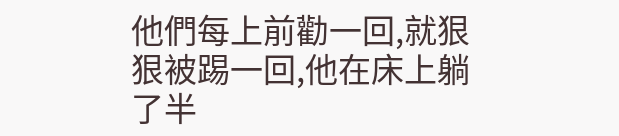他們每上前勸一回,就狠狠被踢一回,他在床上躺了半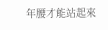年腰才能站起來